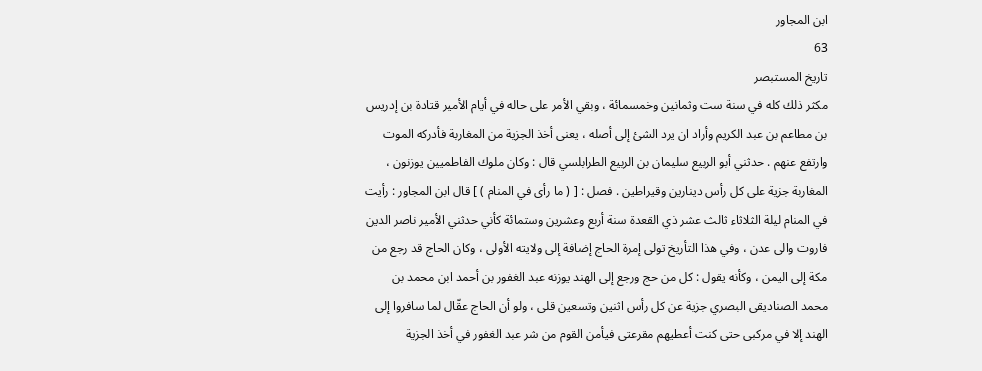ابن المجاور
63
تاريخ المستبصر
مكثر ذلك كله في سنة ست وثمانين وخمسمائة ، وبقي الأمر على حاله في أيام الأمير قتادة بن إدريس بن مطاعم بن عبد الكريم وأراد ان يرد الشئ إلى أصله ، يعنى أخذ الجزية من المغاربة فأدركه الموت وارتفع عنهم . حدثني أبو الربيع سليمان بن الربيع الطرابلسي قال : وكان ملوك الفاطميين يوزنون ، المغاربة جزية على كل رأس دينارين وقيراطين . فصل : [ ( ما رأى في المنام ) ] قال ابن المجاور : رأيت في المنام ليلة الثلاثاء ثالث عشر ذي القعدة سنة أربع وعشرين وستمائة كأني حدثني الأمير ناصر الدين فاروت والى عدن ، وفي هذا التأريخ تولى إمرة الحاج إضافة إلى ولايته الأولى ، وكان الحاج قد رجع من مكة إلى اليمن ، وكأنه يقول : كل من حج ورجع إلى الهند يوزنه عبد الغفور بن أحمد ابن محمد بن محمد الصناديقى البصري جزية عن كل رأس اثنين وتسعين قلى ، ولو أن الحاج عقّال لما سافروا إلى الهند إلا في مركبى حتى كنت أعطيهم مقرعتى فيأمن القوم من شر عبد الغفور في أخذ الجزية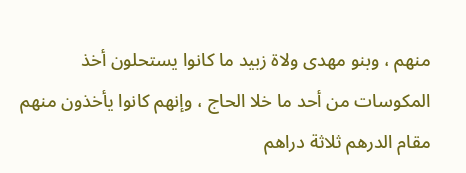منهم ، وبنو مهدى ولاة زبيد ما كانوا يستحلون أخذ المكوسات من أحد ما خلا الحاج ، وإنهم كانوا يأخذون منهم مقام الدرهم ثلاثة دراهم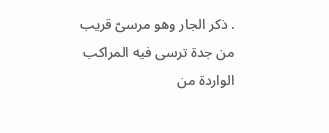. ذكر الجار وهو مرسىّ قريب من جدة ترسى فيه المراكب الواردة من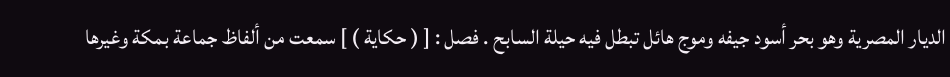الديار المصرية وهو بحر أسود جيفه وموج هائل تبطل فيه حيلة السابح . فصل : [ ( حكاية ) ] سمعت من ألفاظ جماعة بمكة وغيرها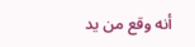أنه وقع من يد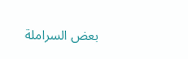بعض السراملة